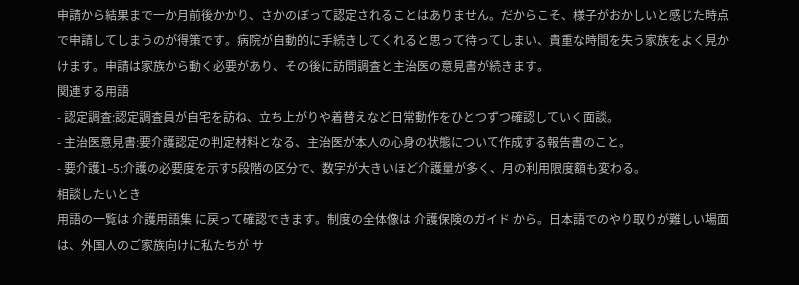申請から結果まで一か月前後かかり、さかのぼって認定されることはありません。だからこそ、様子がおかしいと感じた時点で申請してしまうのが得策です。病院が自動的に手続きしてくれると思って待ってしまい、貴重な時間を失う家族をよく見かけます。申請は家族から動く必要があり、その後に訪問調査と主治医の意見書が続きます。
関連する用語
- 認定調査:認定調査員が自宅を訪ね、立ち上がりや着替えなど日常動作をひとつずつ確認していく面談。
- 主治医意見書:要介護認定の判定材料となる、主治医が本人の心身の状態について作成する報告書のこと。
- 要介護1–5:介護の必要度を示す5段階の区分で、数字が大きいほど介護量が多く、月の利用限度額も変わる。
相談したいとき
用語の一覧は 介護用語集 に戻って確認できます。制度の全体像は 介護保険のガイド から。日本語でのやり取りが難しい場面は、外国人のご家族向けに私たちが サ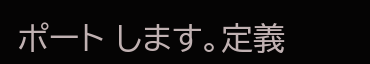ポート します。定義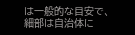は一般的な目安で、細部は自治体に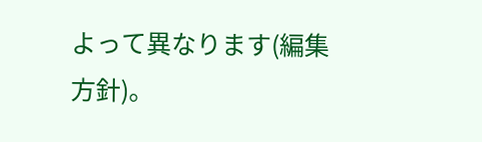よって異なります(編集方針)。